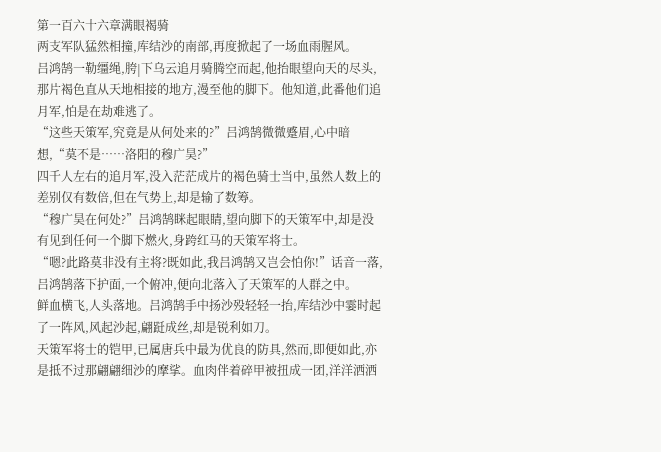第一百六十六章满眼褐骑
两支军队猛然相撞,库结沙的南部,再度掀起了一场血雨腥风。
吕鸿鹄一勒缰绳,胯|下乌云追月骑腾空而起,他抬眼望向天的尽头,那片褐色直从天地相接的地方,漫至他的脚下。他知道,此番他们追月军,怕是在劫难逃了。
“这些天策军,究竟是从何处来的?”吕鸿鹄微微蹙眉,心中暗想,“莫不是……洛阳的穆广昊?”
四千人左右的追月军,没入茫茫成片的褐色骑士当中,虽然人数上的差别仅有数倍,但在气势上,却是输了数筹。
“穆广昊在何处?”吕鸿鹄眯起眼睛,望向脚下的天策军中,却是没有见到任何一个脚下燃火,身跨红马的天策军将士。
“嗯?此路莫非没有主将?既如此,我吕鸿鹄又岂会怕你!”话音一落,吕鸿鹄落下护面,一个俯冲,便向北落入了天策军的人群之中。
鲜血横飞,人头落地。吕鸿鹄手中扬沙殁轻轻一抬,库结沙中霎时起了一阵风,风起沙起,翩跹成丝,却是锐利如刀。
天策军将士的铠甲,已属唐兵中最为优良的防具,然而,即便如此,亦是抵不过那翩翩细沙的摩挲。血肉伴着碎甲被扭成一团,洋洋洒洒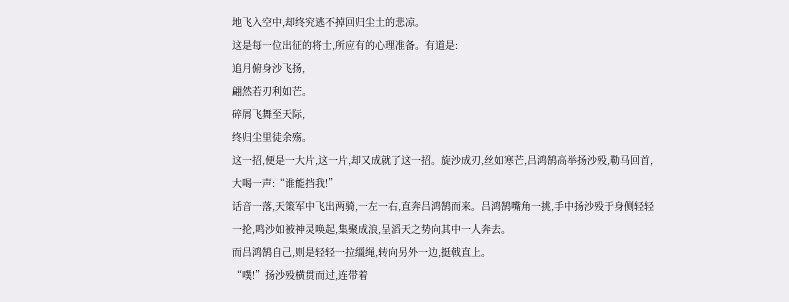地飞入空中,却终究逃不掉回归尘土的悲凉。
这是每一位出征的将士,所应有的心理准备。有道是:
追月俯身沙飞扬,
翩然若刃利如芒。
碎屑飞舞至天际,
终归尘里徒余殇。
这一招,便是一大片,这一片,却又成就了这一招。旋沙成刃,丝如寒芒,吕鸿鹄高举扬沙殁,勒马回首,大喝一声:“谁能挡我!”
话音一落,天策军中飞出两骑,一左一右,直奔吕鸿鹄而来。吕鸿鹄嘴角一挑,手中扬沙殁于身侧轻轻一抡,鸣沙如被神灵唤起,集聚成浪,呈滔天之势向其中一人奔去。
而吕鸿鹄自己,则是轻轻一拉缰绳,转向另外一边,挺戟直上。
“噗!”扬沙殁横贯而过,连带着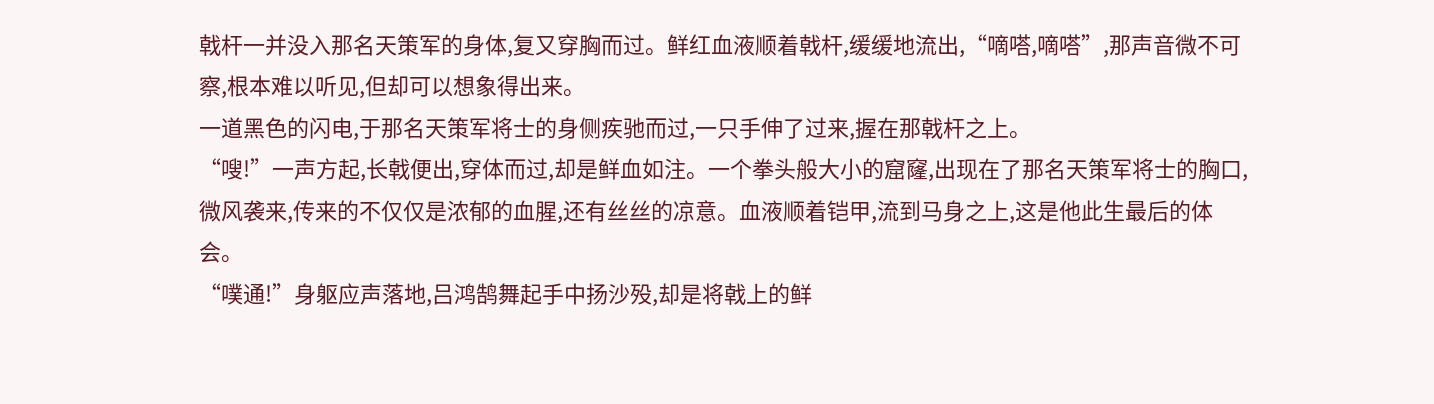戟杆一并没入那名天策军的身体,复又穿胸而过。鲜红血液顺着戟杆,缓缓地流出,“嘀嗒,嘀嗒”,那声音微不可察,根本难以听见,但却可以想象得出来。
一道黑色的闪电,于那名天策军将士的身侧疾驰而过,一只手伸了过来,握在那戟杆之上。
“嗖!”一声方起,长戟便出,穿体而过,却是鲜血如注。一个拳头般大小的窟窿,出现在了那名天策军将士的胸口,微风袭来,传来的不仅仅是浓郁的血腥,还有丝丝的凉意。血液顺着铠甲,流到马身之上,这是他此生最后的体会。
“噗通!”身躯应声落地,吕鸿鹄舞起手中扬沙殁,却是将戟上的鲜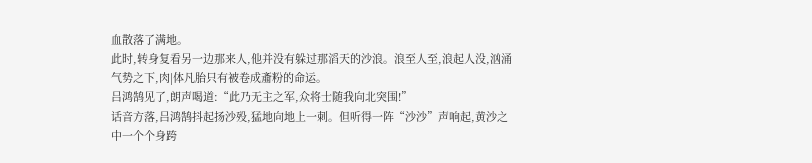血散落了满地。
此时,转身复看另一边那来人,他并没有躲过那滔天的沙浪。浪至人至,浪起人没,汹涌气势之下,肉|体凡胎只有被卷成齑粉的命运。
吕鸿鹄见了,朗声喝道:“此乃无主之军,众将士随我向北突围!”
话音方落,吕鸿鹄抖起扬沙殁,猛地向地上一刺。但听得一阵“沙沙”声响起,黄沙之中一个个身跨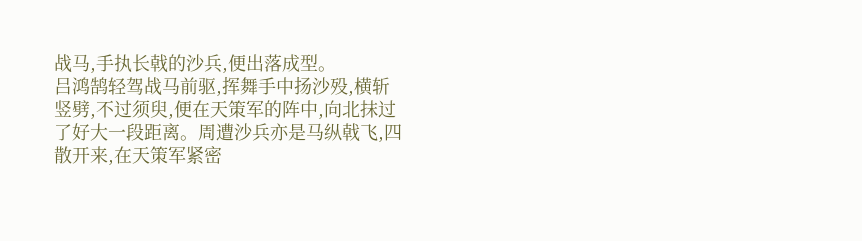战马,手执长戟的沙兵,便出落成型。
吕鸿鹄轻驾战马前驱,挥舞手中扬沙殁,横斩竖劈,不过须臾,便在天策军的阵中,向北抹过了好大一段距离。周遭沙兵亦是马纵戟飞,四散开来,在天策军紧密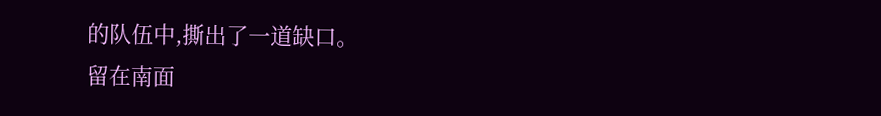的队伍中,撕出了一道缺口。
留在南面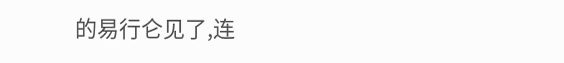的易行仑见了,连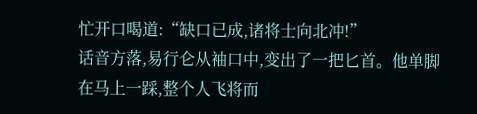忙开口喝道:“缺口已成,诸将士向北冲!”
话音方落,易行仑从袖口中,变出了一把匕首。他单脚在马上一踩,整个人飞将而